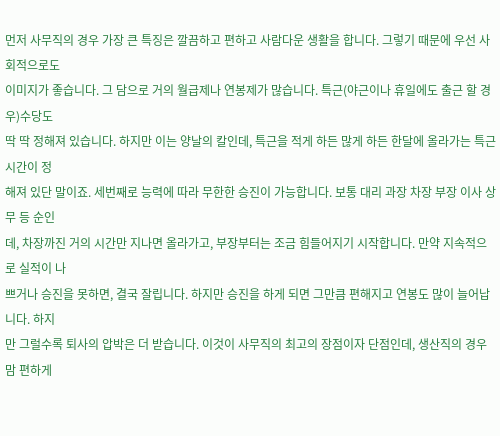먼저 사무직의 경우 가장 큰 특징은 깔끔하고 편하고 사람다운 생활을 합니다. 그렇기 때문에 우선 사회적으로도
이미지가 좋습니다. 그 담으로 거의 월급제나 연봉제가 많습니다. 특근(야근이나 휴일에도 출근 할 경우)수당도
딱 딱 정해져 있습니다. 하지만 이는 양날의 칼인데, 특근을 적게 하든 많게 하든 한달에 올라가는 특근 시간이 정
해져 있단 말이죠. 세번째로 능력에 따라 무한한 승진이 가능합니다. 보통 대리 과장 차장 부장 이사 상무 등 순인
데, 차장까진 거의 시간만 지나면 올라가고, 부장부터는 조금 힘들어지기 시작합니다. 만약 지속적으로 실적이 나
쁘거나 승진을 못하면, 결국 잘립니다. 하지만 승진을 하게 되면 그만큼 편해지고 연봉도 많이 늘어납니다. 하지
만 그럴수록 퇴사의 압박은 더 받습니다. 이것이 사무직의 최고의 장점이자 단점인데, 생산직의 경우 맘 편하게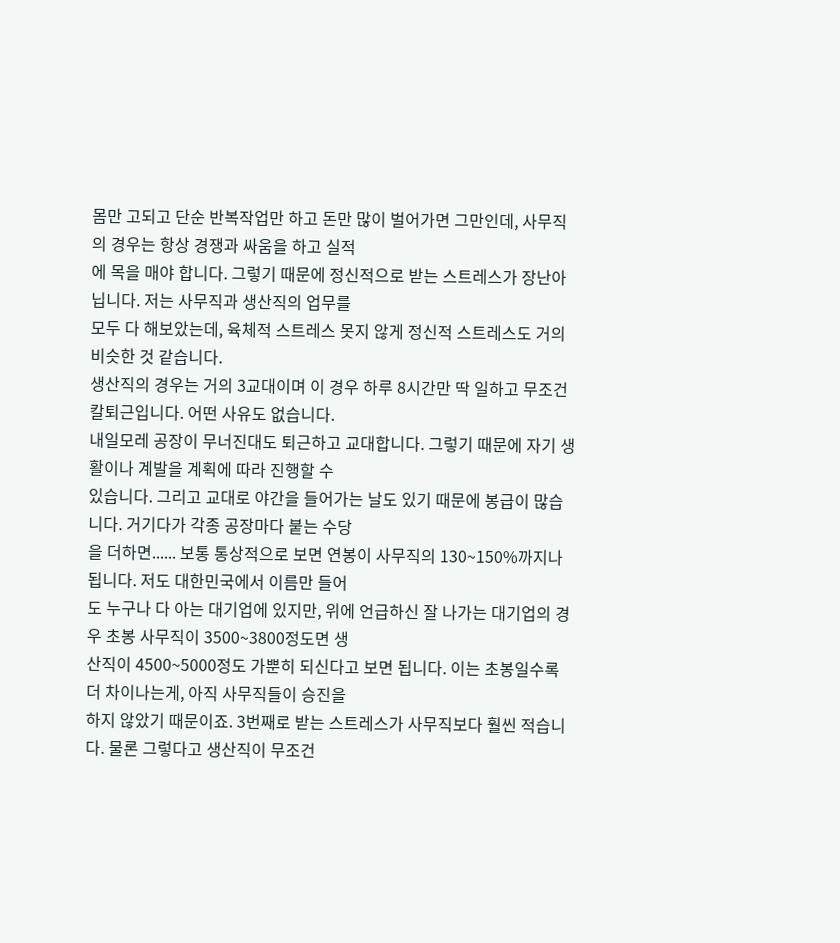몸만 고되고 단순 반복작업만 하고 돈만 많이 벌어가면 그만인데, 사무직의 경우는 항상 경쟁과 싸움을 하고 실적
에 목을 매야 합니다. 그렇기 때문에 정신적으로 받는 스트레스가 장난아닙니다. 저는 사무직과 생산직의 업무를
모두 다 해보았는데, 육체적 스트레스 못지 않게 정신적 스트레스도 거의 비슷한 것 같습니다.
생산직의 경우는 거의 3교대이며 이 경우 하루 8시간만 딱 일하고 무조건 칼퇴근입니다. 어떤 사유도 없습니다.
내일모레 공장이 무너진대도 퇴근하고 교대합니다. 그렇기 때문에 자기 생활이나 계발을 계획에 따라 진행할 수
있습니다. 그리고 교대로 야간을 들어가는 날도 있기 때문에 봉급이 많습니다. 거기다가 각종 공장마다 붙는 수당
을 더하면...... 보통 통상적으로 보면 연봉이 사무직의 130~150%까지나 됩니다. 저도 대한민국에서 이름만 들어
도 누구나 다 아는 대기업에 있지만, 위에 언급하신 잘 나가는 대기업의 경우 초봉 사무직이 3500~3800정도면 생
산직이 4500~5000정도 가뿐히 되신다고 보면 됩니다. 이는 초봉일수록 더 차이나는게, 아직 사무직들이 승진을
하지 않았기 때문이죠. 3번째로 받는 스트레스가 사무직보다 훨씬 적습니다. 물론 그렇다고 생산직이 무조건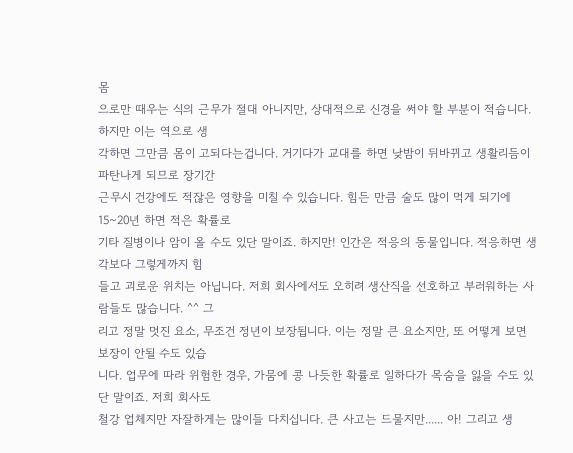몸
으로만 때우는 식의 근무가 절대 아니지만, 상대적으로 신경을 써야 할 부분이 적습니다. 하지만 이는 역으로 생
각하면 그만큼 몸이 고되다는겁니다. 거기다가 교대를 하면 낮밤이 뒤바뀌고 생활리듬이 파탄나게 되므로 장기간
근무시 건강에도 적잖은 영향을 미칠 수 있습니다. 힘든 만큼 술도 많이 먹게 되기에 15~20년 하면 적은 확률로
기타 질병이나 암이 올 수도 있단 말이죠. 하지만! 인간은 적응의 동물입니다. 적응하면 생각보다 그렇게까지 힘
들고 괴로운 위치는 아닙니다. 저희 회사에서도 오히려 생산직을 선호하고 부러워하는 사람들도 많습니다. ^^ 그
리고 정말 멋진 요소, 무조건 정년이 보장됩니다. 이는 정말 큰 요소지만, 또 어떻게 보면 보장이 안될 수도 있습
니다. 업무에 따라 위험한 경우, 가뭄에 콩 나듯한 확률로 일하다가 목숨을 잃을 수도 있단 말이죠. 저희 회사도
철강 업체지만 자잘하게는 많이들 다치십니다. 큰 사고는 드물지만...... 아! 그리고 생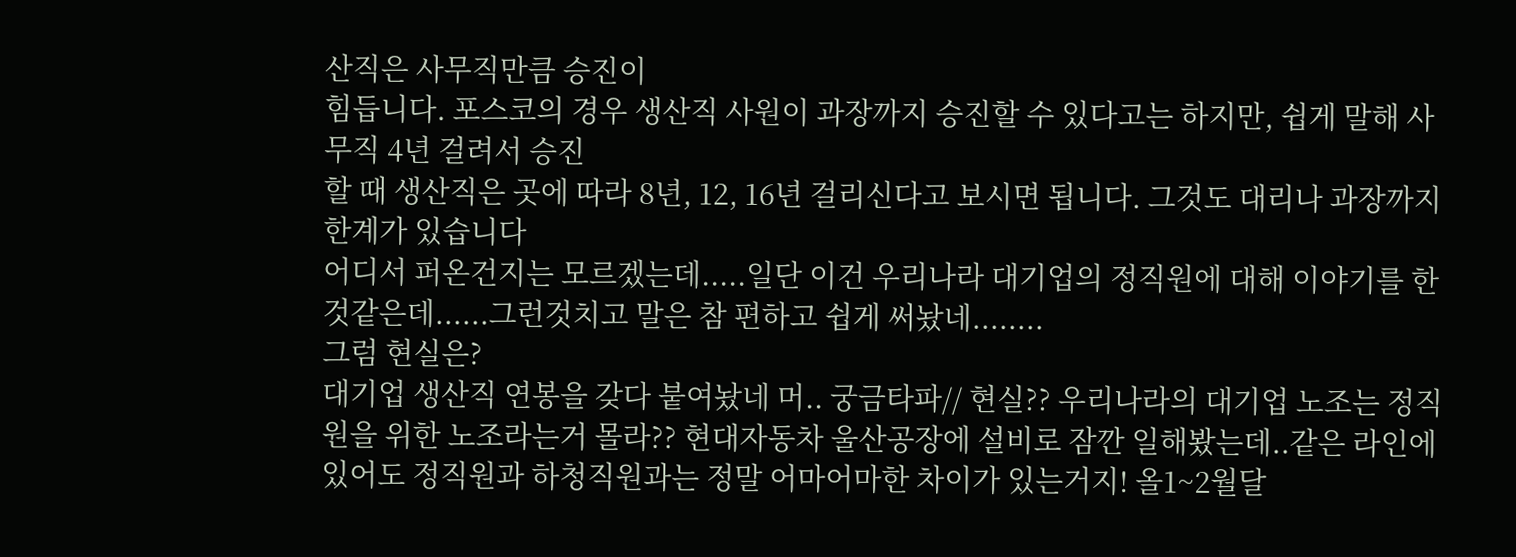산직은 사무직만큼 승진이
힘듭니다. 포스코의 경우 생산직 사원이 과장까지 승진할 수 있다고는 하지만, 쉽게 말해 사무직 4년 걸려서 승진
할 때 생산직은 곳에 따라 8년, 12, 16년 걸리신다고 보시면 됩니다. 그것도 대리나 과장까지 한계가 있습니다
어디서 퍼온건지는 모르겠는데.....일단 이건 우리나라 대기업의 정직원에 대해 이야기를 한것같은데......그런것치고 말은 참 편하고 쉽게 써놨네........
그럼 현실은?
대기업 생산직 연봉을 갖다 붙여놨네 머.. 궁금타파// 현실?? 우리나라의 대기업 노조는 정직원을 위한 노조라는거 몰라?? 현대자동차 울산공장에 설비로 잠깐 일해봤는데..같은 라인에 있어도 정직원과 하청직원과는 정말 어마어마한 차이가 있는거지! 올1~2월달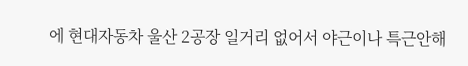에 현대자동차 울산 2공장 일거리 없어서 야근이나 특근안해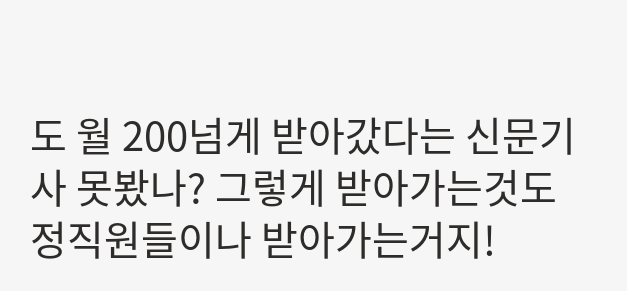도 월 200넘게 받아갔다는 신문기사 못봤나? 그렇게 받아가는것도 정직원들이나 받아가는거지!